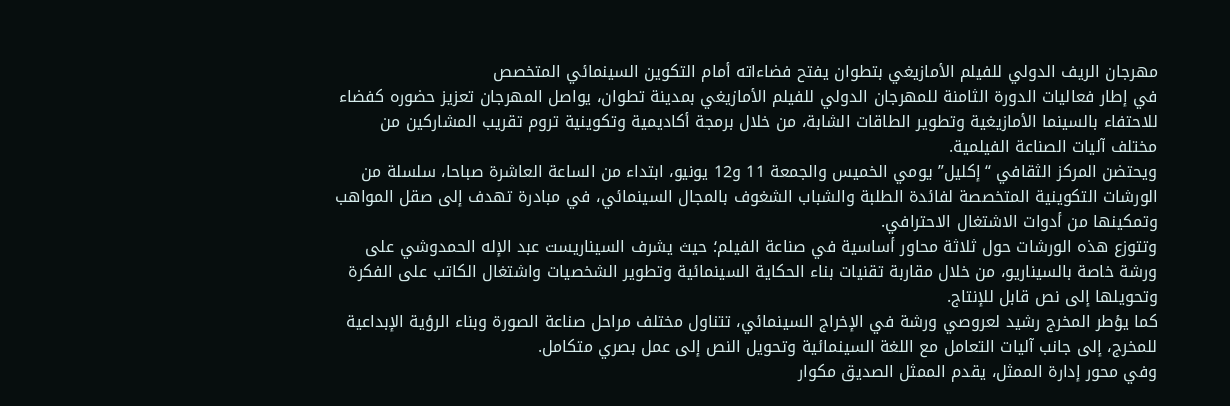مهرجان الريف الدولي للفيلم الأمازيغي بتطوان يفتح فضاءاته أمام التكوين السينمائي المتخصص
في إطار فعاليات الدورة الثامنة للمهرجان الدولي للفيلم الأمازيغي بمدينة تطوان، يواصل المهرجان تعزيز حضوره كفضاء للاحتفاء بالسينما الأمازيغية وتطوير الطاقات الشابة، من خلال برمجة أكاديمية وتكوينية تروم تقريب المشاركين من مختلف آليات الصناعة الفيلمية.
ويحتضن المركز الثقافي “إكليل” يومي الخميس والجمعة 11 و12 يونيو، ابتداء من الساعة العاشرة صباحا، سلسلة من الورشات التكوينية المتخصصة لفائدة الطلبة والشباب الشغوف بالمجال السينمائي، في مبادرة تهدف إلى صقل المواهب وتمكينها من أدوات الاشتغال الاحترافي.
وتتوزع هذه الورشات حول ثلاثة محاور أساسية في صناعة الفيلم؛ حيث يشرف السيناريست عبد الإله الحمدوشي على ورشة خاصة بالسيناريو، من خلال مقاربة تقنيات بناء الحكاية السينمائية وتطوير الشخصيات واشتغال الكاتب على الفكرة وتحويلها إلى نص قابل للإنتاج.
كما يؤطر المخرج رشيد لعروصي ورشة في الإخراج السينمائي، تتناول مختلف مراحل صناعة الصورة وبناء الرؤية الإبداعية للمخرج، إلى جانب آليات التعامل مع اللغة السينمائية وتحويل النص إلى عمل بصري متكامل.
وفي محور إدارة الممثل، يقدم الممثل الصديق مكوار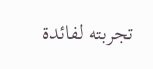تجربته لفائدة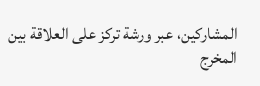المشاركين، عبر ورشة تركز على العلاقة بين المخرج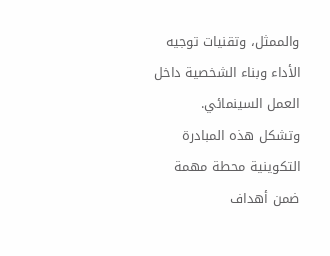والممثل، وتقنيات توجيه الأداء وبناء الشخصية داخل العمل السينمائي.
وتشكل هذه المبادرة التكوينية محطة مهمة ضمن أهداف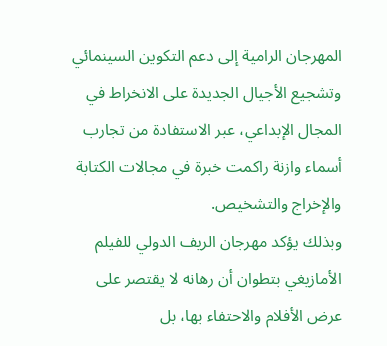المهرجان الرامية إلى دعم التكوين السينمائي وتشجيع الأجيال الجديدة على الانخراط في المجال الإبداعي، عبر الاستفادة من تجارب أسماء وازنة راكمت خبرة في مجالات الكتابة والإخراج والتشخيص.
وبذلك يؤكد مهرجان الريف الدولي للفيلم الأمازيغي بتطوان أن رهانه لا يقتصر على عرض الأفلام والاحتفاء بها، بل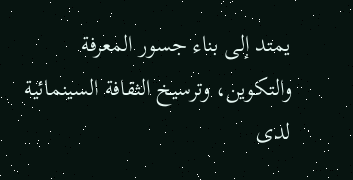يمتد إلى بناء جسور المعرفة والتكوين، وترسيخ الثقافة السينمائية لدى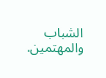الشباب والمهتمين.